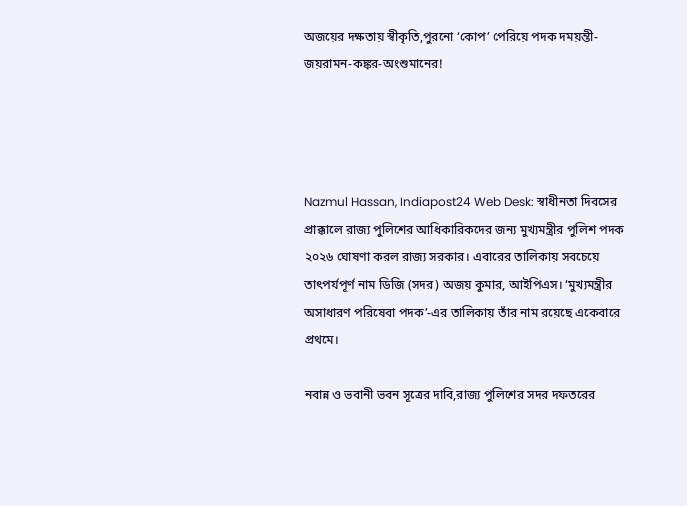অজয়ের দক্ষতায় স্বীকৃতি,পুরনো ‘কোপ’ পেরিয়ে পদক দময়ন্তী-জয়রামন-কঙ্কর-অংশুমানের!




Nazmul Hassan, Indiapost24 Web Desk: স্বাধীনতা দিবসের প্রাক্কালে রাজ্য পুলিশের আধিকারিকদের জন্য মুখ্যমন্ত্রীর পুলিশ পদক ২০২৬ ঘোষণা করল রাজ্য সরকার। এবারের তালিকায় সবচেয়ে তাৎপর্যপূর্ণ নাম ডিজি (সদর) অজয় কুমার, আইপিএস। ‘মুখ্যমন্ত্রীর অসাধারণ পরিষেবা পদক’-এর তালিকায় তাঁর নাম রয়েছে একেবারে প্রথমে।

নবান্ন ও ভবানী ভবন সূত্রের দাবি,রাজ্য পুলিশের সদর দফতরের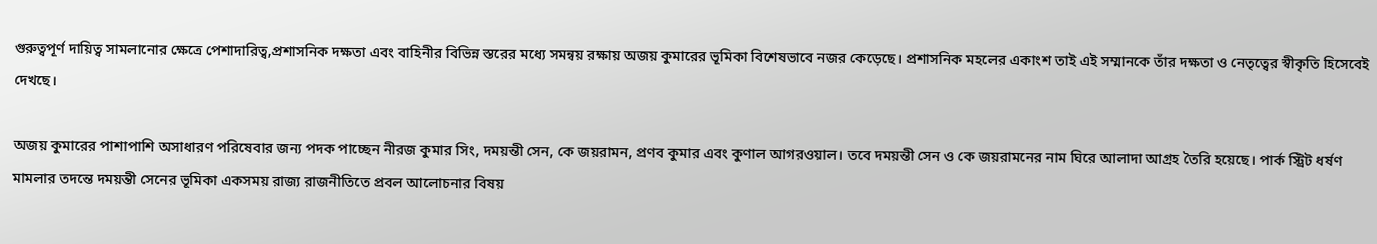গুরুত্বপূর্ণ দায়িত্ব সামলানোর ক্ষেত্রে পেশাদারিত্ব,প্রশাসনিক দক্ষতা এবং বাহিনীর বিভিন্ন স্তরের মধ্যে সমন্বয় রক্ষায় অজয় কুমারের ভূমিকা বিশেষভাবে নজর কেড়েছে। প্রশাসনিক মহলের একাংশ তাই এই সম্মানকে তাঁর দক্ষতা ও নেতৃত্বের স্বীকৃতি হিসেবেই দেখছে।

অজয় কুমারের পাশাপাশি অসাধারণ পরিষেবার জন্য পদক পাচ্ছেন নীরজ কুমার সিং, দময়ন্তী সেন, কে জয়রামন, প্রণব কুমার এবং কুণাল আগরওয়াল। তবে দময়ন্তী সেন ও কে জয়রামনের নাম ঘিরে আলাদা আগ্রহ তৈরি হয়েছে। পার্ক স্ট্রিট ধর্ষণ মামলার তদন্তে দময়ন্তী সেনের ভূমিকা একসময় রাজ্য রাজনীতিতে প্রবল আলোচনার বিষয়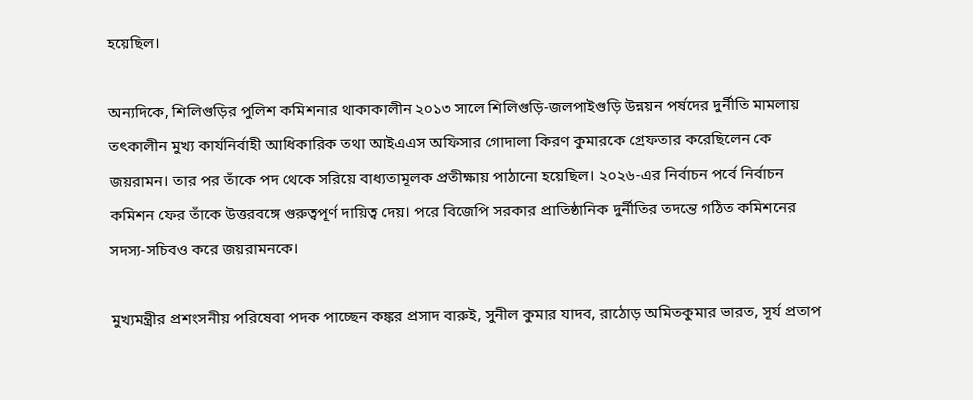হয়েছিল।

অন্যদিকে, শিলিগুড়ির পুলিশ কমিশনার থাকাকালীন ২০১৩ সালে শিলিগুড়ি-জলপাইগুড়ি উন্নয়ন পর্ষদের দুর্নীতি মামলায় তৎকালীন মুখ্য কার্যনির্বাহী আধিকারিক তথা আইএএস অফিসার গোদালা কিরণ কুমারকে গ্রেফতার করেছিলেন কে জয়রামন। তার পর তাঁকে পদ থেকে সরিয়ে বাধ্যতামূলক প্রতীক্ষায় পাঠানো হয়েছিল। ২০২৬-এর নির্বাচন পর্বে নির্বাচন কমিশন ফের তাঁকে উত্তরবঙ্গে গুরুত্বপূর্ণ দায়িত্ব দেয়। পরে বিজেপি সরকার প্রাতিষ্ঠানিক দুর্নীতির তদন্তে গঠিত কমিশনের সদস্য-সচিবও করে জয়রামনকে।

মুখ্যমন্ত্রীর প্রশংসনীয় পরিষেবা পদক পাচ্ছেন কঙ্কর প্রসাদ বারুই, সুনীল কুমার যাদব, রাঠোড় অমিতকুমার ভারত, সূর্য প্রতাপ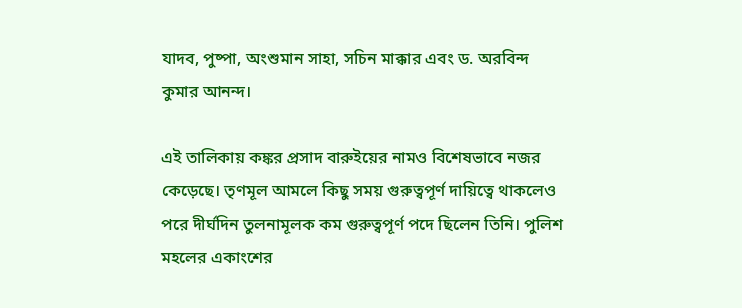যাদব, পুষ্পা, অংশুমান সাহা, সচিন মাক্কার এবং ড. অরবিন্দ কুমার আনন্দ।

এই তালিকায় কঙ্কর প্রসাদ বারুইয়ের নামও বিশেষভাবে নজর কেড়েছে। তৃণমূল আমলে কিছু সময় গুরুত্বপূর্ণ দায়িত্বে থাকলেও পরে দীর্ঘদিন তুলনামূলক কম গুরুত্বপূর্ণ পদে ছিলেন তিনি। পুলিশ মহলের একাংশের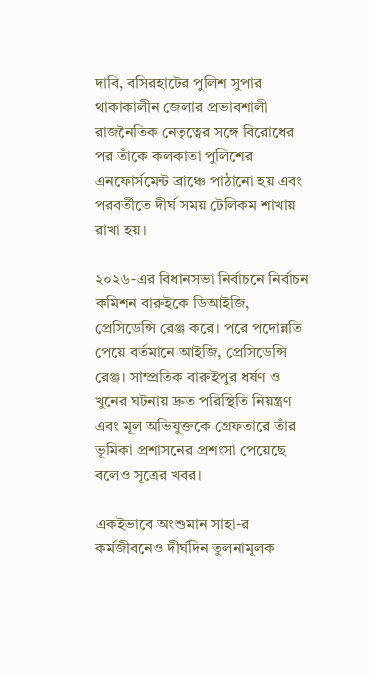দাবি, বসিরহাটের পুলিশ সুপার থাকাকালীন জেলার প্রভাবশালী রাজনৈতিক নেতৃত্বের সঙ্গে বিরোধের পর তাঁকে কলকাতা পুলিশের এনফোর্সমেন্ট ব্রাঞ্চে পাঠানো হয় এবং পরবর্তীতে দীর্ঘ সময় টেলিকম শাখায় রাখা হয়।

২০২৬-এর বিধানসভা নির্বাচনে নির্বাচন কমিশন বারুইকে ডিআইজি, প্রেসিডেন্সি রেঞ্জ করে। পরে পদোন্নতি পেয়ে বর্তমানে আইজি, প্রেসিডেন্সি রেঞ্জ। সাম্প্রতিক বারুইপুর ধর্ষণ ও খুনের ঘটনায় দ্রুত পরিস্থিতি নিয়ন্ত্রণ এবং মূল অভিযুক্তকে গ্রেফতারে তাঁর ভূমিকা প্রশাসনের প্রশংসা পেয়েছে বলেও সূত্রের খবর।

একইভাবে অংশুমান সাহা-র কর্মজীবনেও দীর্ঘদিন তুলনামূলক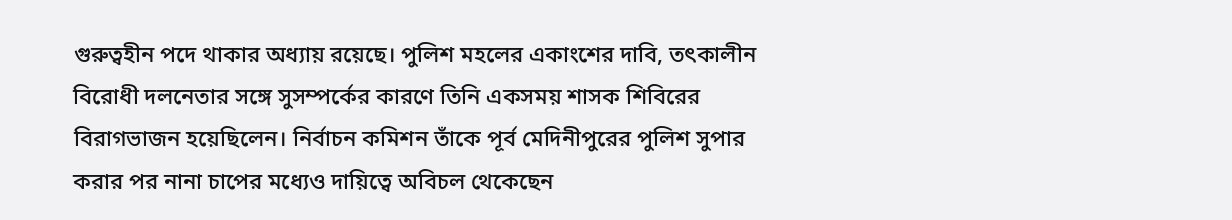গুরুত্বহীন পদে থাকার অধ্যায় রয়েছে। পুলিশ মহলের একাংশের দাবি, তৎকালীন বিরোধী দলনেতার সঙ্গে সুসম্পর্কের কারণে তিনি একসময় শাসক শিবিরের বিরাগভাজন হয়েছিলেন। নির্বাচন কমিশন তাঁকে পূর্ব মেদিনীপুরের পুলিশ সুপার করার পর নানা চাপের মধ্যেও দায়িত্বে অবিচল থেকেছেন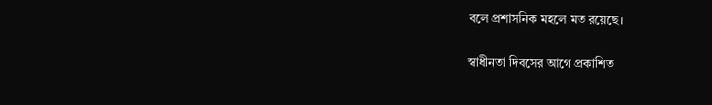বলে প্রশাসনিক মহলে মত রয়েছে।

স্বাধীনতা দিবসের আগে প্রকাশিত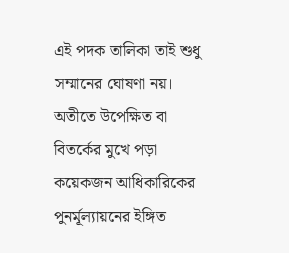এই পদক তালিকা তাই শুধু সম্মানের ঘোষণা নয়। অতীতে উপেক্ষিত বা বিতর্কের মুখে পড়া কয়েকজন আধিকারিকের পুনর্মূল্যায়নের ইঙ্গিত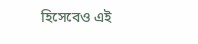হিসেবেও এই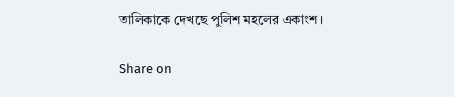তালিকাকে দেখছে পুলিশ মহলের একাংশ।

Share on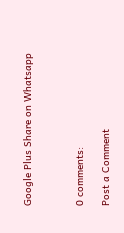Google Plus Share on Whatsapp



0 comments:

Post a Comment